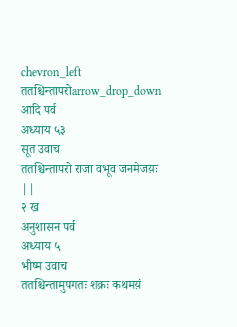chevron_left  ततश्चिन्तापरोarrow_drop_down
आदि पर्व
अध्याय ५३
सूत उवाच
ततश्चिन्तापरो राजा वभूव जनमेजय़ः ||
२ ख
अनुशासन पर्व
अध्याय ५
भीष्म उवाच
ततश्चिन्तामुपगतः शक्रः कथमय़ं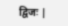द्विजः |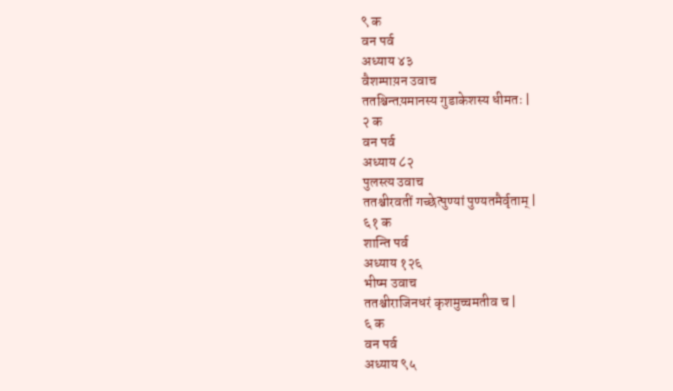९ क
वन पर्व
अध्याय ४३
वैशम्पाय़न उवाच
ततश्चिन्तय़मानस्य गुडाकेशस्य धीमतः |
२ क
वन पर्व
अध्याय ८२
पुलस्त्य उवाच
ततश्चीरवतीं गच्छेत्पुण्यां पुण्यतमैर्वृताम् |
६१ क
शान्ति पर्व
अध्याय १२६
भीष्म उवाच
ततश्चीराजिनधरं कृशमुच्चमतीव च |
६ क
वन पर्व
अध्याय ९५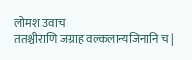लोमश उवाच
ततश्चीराणि जग्राह वल्कलान्यजिनानि च |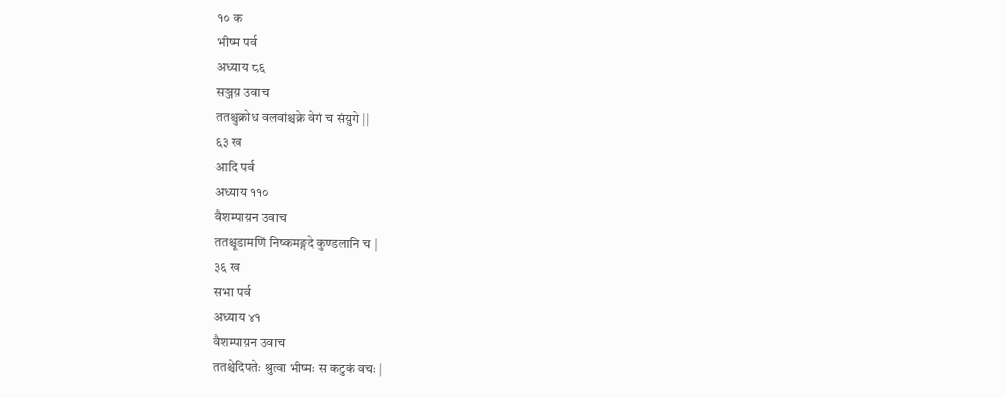१० क
भीष्म पर्व
अध्याय ८६
सञ्जय़ उवाच
ततश्चुक्रोध वलवांश्चक्रे वेगं च संय़ुगे ||
६३ ख
आदि पर्व
अध्याय ११०
वैशम्पाय़न उवाच
ततश्चूडामणिं निष्कमङ्गदे कुण्डलानि च |
३६ ख
सभा पर्व
अध्याय ४१
वैशम्पाय़न उवाच
ततश्चेदिपतेः श्रुत्वा भीष्मः स कटुकं वचः |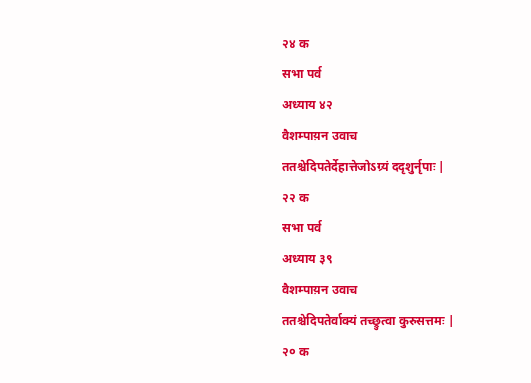२४ क
सभा पर्व
अध्याय ४२
वैशम्पाय़न उवाच
ततश्चेदिपतेर्देहात्तेजोऽग्र्यं ददृशुर्नृपाः |
२२ क
सभा पर्व
अध्याय ३९
वैशम्पाय़न उवाच
ततश्चेदिपतेर्वाक्यं तच्छ्रुत्वा कुरुसत्तमः |
२० क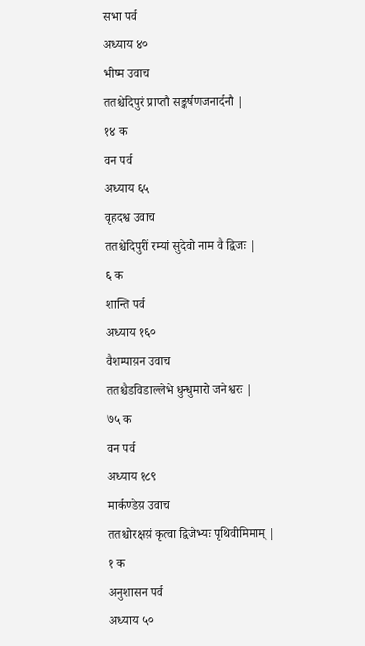सभा पर्व
अध्याय ४०
भीष्म उवाच
ततश्चेदिपुरं प्राप्तौ सङ्कर्षणजनार्दनौ |
१४ क
वन पर्व
अध्याय ६५
वृहदश्व उवाच
ततश्चेदिपुरीं रम्यां सुदेवो नाम वै द्विजः |
६ क
शान्ति पर्व
अध्याय १६०
वैशम्पाय़न उवाच
ततश्चैडविडाल्लेभे धुन्धुमारो जनेश्वरः |
७५ क
वन पर्व
अध्याय १८९
मार्कण्डेय़ उवाच
ततश्चोरक्षय़ं कृत्वा द्विजेभ्यः पृथिवीमिमाम् |
१ क
अनुशासन पर्व
अध्याय ५०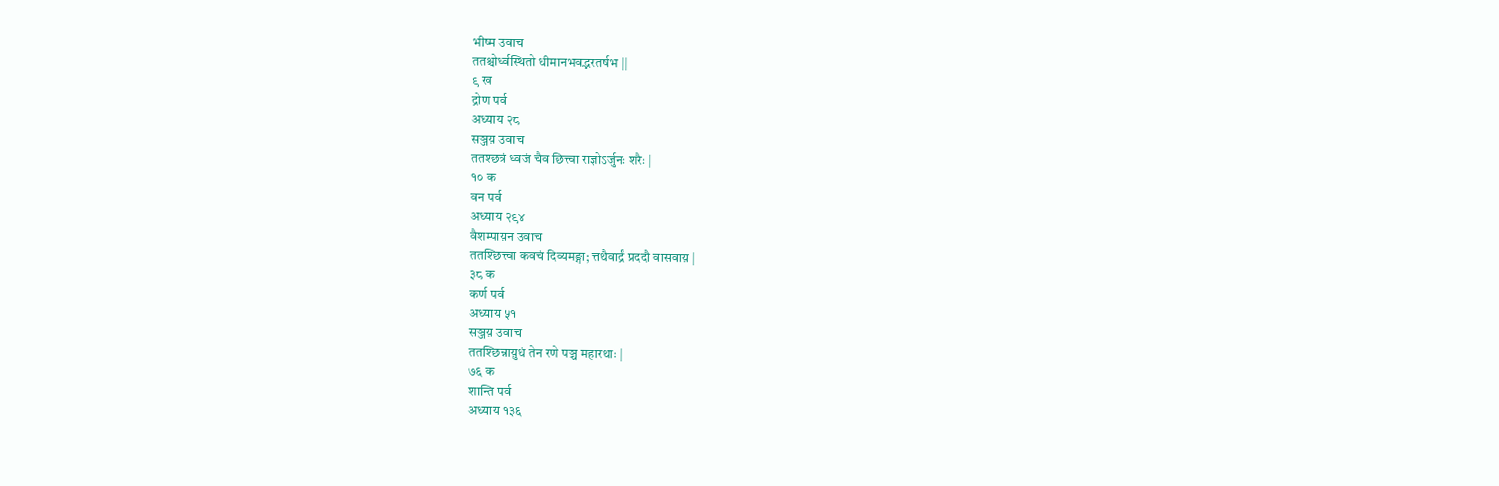भीष्म उवाच
ततश्चोर्ध्वस्थितो धीमानभवद्भरतर्षभ ||
९ ख
द्रोण पर्व
अध्याय २८
सञ्जय़ उवाच
ततश्छत्रं ध्वजं चैव छित्त्वा राज्ञोऽर्जुनः शरैः |
१० क
वन पर्व
अध्याय २९४
वैशम्पाय़न उवाच
ततश्छित्त्वा कवचं दिव्यमङ्गा; त्तथैवार्द्रं प्रददौ वासवाय़ |
३८ क
कर्ण पर्व
अध्याय ५१
सञ्जय़ उवाच
ततश्छिन्नाय़ुधं तेन रणे पञ्च महारथाः |
७६ क
शान्ति पर्व
अध्याय १३६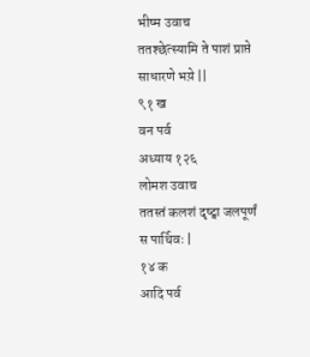भीष्म उवाच
ततश्छेत्स्यामि ते पाशं प्राप्ते साधारणे भय़े ||
९१ ख
वन पर्व
अध्याय १२६
लोमश उवाच
ततस्तं कलशं दृष्ट्वा जलपूर्णं स पार्थिवः |
१४ क
आदि पर्व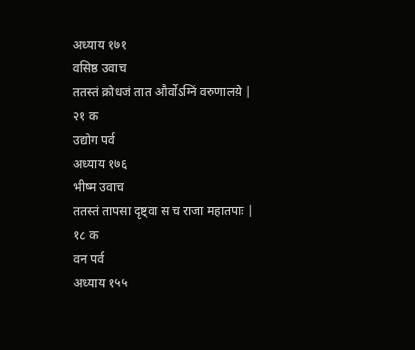अध्याय १७१
वसिष्ठ उवाच
ततस्तं क्रोधजं तात और्वोऽग्निं वरुणालय़े |
२१ क
उद्योग पर्व
अध्याय १७६
भीष्म उवाच
ततस्तं तापसा दृष्ट्वा स च राजा महातपाः |
१८ क
वन पर्व
अध्याय १५५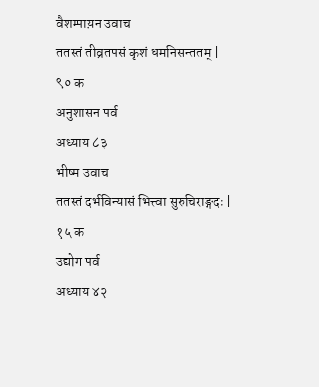वैशम्पाय़न उवाच
ततस्तं तीव्रतपसं कृशं धमनिसन्ततम् |
९० क
अनुशासन पर्व
अध्याय ८३
भीष्म उवाच
ततस्तं दर्भविन्यासं भित्त्वा सुरुचिराङ्गदः |
१५ क
उद्योग पर्व
अध्याय ४२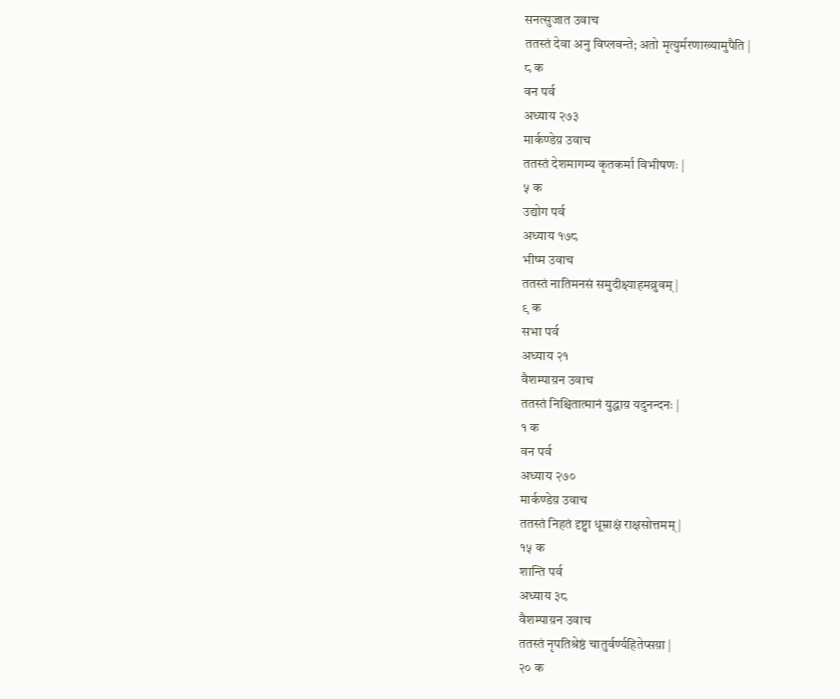सनत्सुजात उवाच
ततस्तं देवा अनु विप्लवन्ते; अतो मृत्युर्मरणाख्यामुपैति |
८ क
वन पर्व
अध्याय २७३
मार्कण्डेय़ उवाच
ततस्तं देशमागम्य कृतकर्मा विभीषणः |
५ क
उद्योग पर्व
अध्याय १७८
भीष्म उवाच
ततस्तं नातिमनसं समुदीक्ष्याहमव्रुवम् |
९ क
सभा पर्व
अध्याय २१
वैशम्पाय़न उवाच
ततस्तं निश्चितात्मानं युद्धाय़ यदुनन्दनः |
१ क
वन पर्व
अध्याय २७०
मार्कण्डेय़ उवाच
ततस्तं निहतं दृष्ट्वा धूम्राक्षं राक्षसोत्तमम् |
१५ क
शान्ति पर्व
अध्याय ३८
वैशम्पाय़न उवाच
ततस्तं नृपतिश्रेष्ठं चातुर्वर्ण्यहितेप्सय़ा |
२० क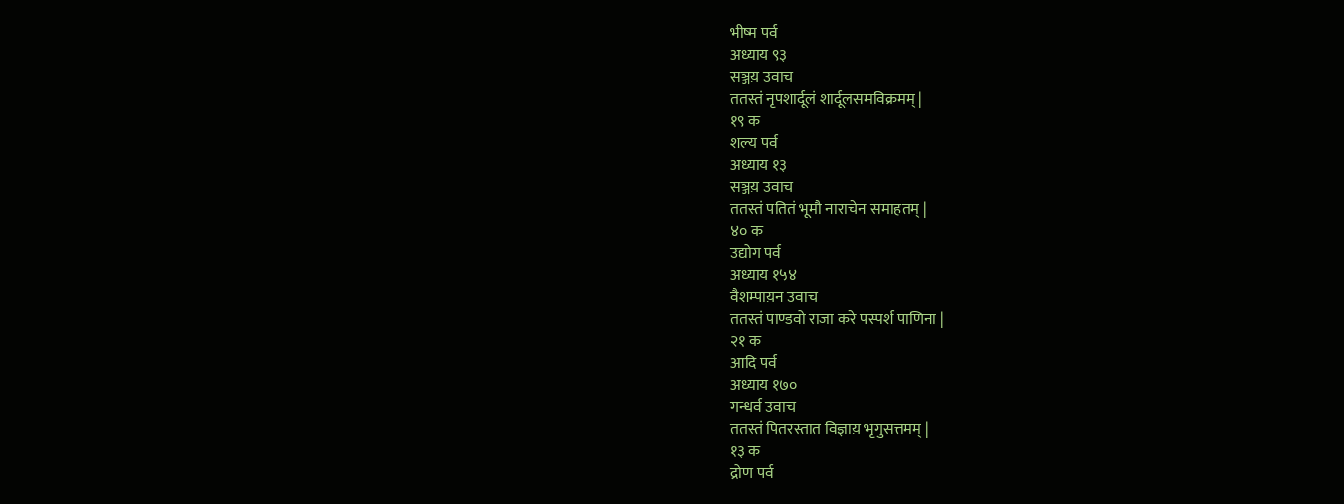भीष्म पर्व
अध्याय ९३
सञ्जय़ उवाच
ततस्तं नृपशार्दूलं शार्दूलसमविक्रमम् |
१९ क
शल्य पर्व
अध्याय १३
सञ्जय़ उवाच
ततस्तं पतितं भूमौ नाराचेन समाहतम् |
४० क
उद्योग पर्व
अध्याय १५४
वैशम्पाय़न उवाच
ततस्तं पाण्डवो राजा करे पस्पर्श पाणिना |
२१ क
आदि पर्व
अध्याय १७०
गन्धर्व उवाच
ततस्तं पितरस्तात विज्ञाय़ भृगुसत्तमम् |
१३ क
द्रोण पर्व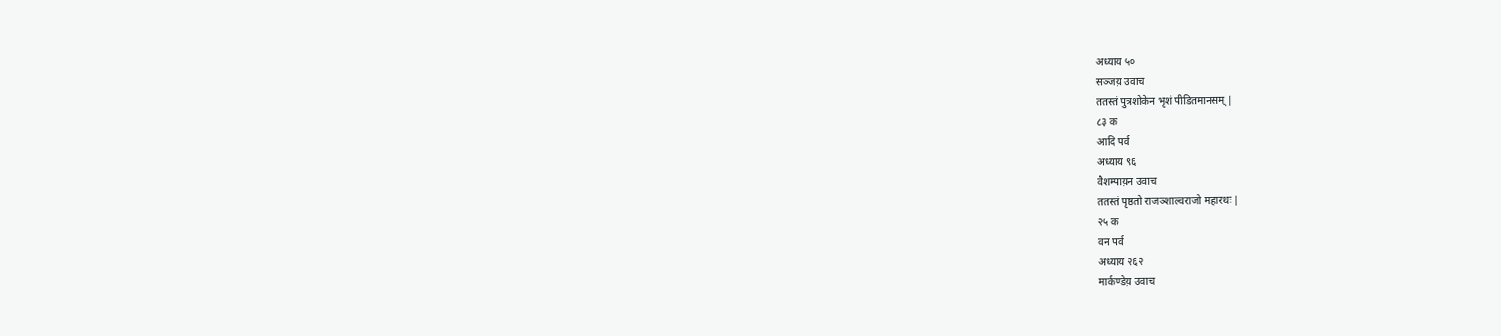अध्याय ५०
सञ्जय़ उवाच
ततस्तं पुत्रशोकेन भृशं पीडितमानसम् |
८३ क
आदि पर्व
अध्याय ९६
वैशम्पाय़न उवाच
ततस्तं पृष्ठतो राजञ्शाल्वराजो महारथः |
२५ क
वन पर्व
अध्याय २६२
मार्कण्डेय़ उवाच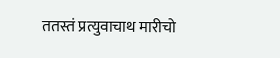ततस्तं प्रत्युवाचाथ मारीचो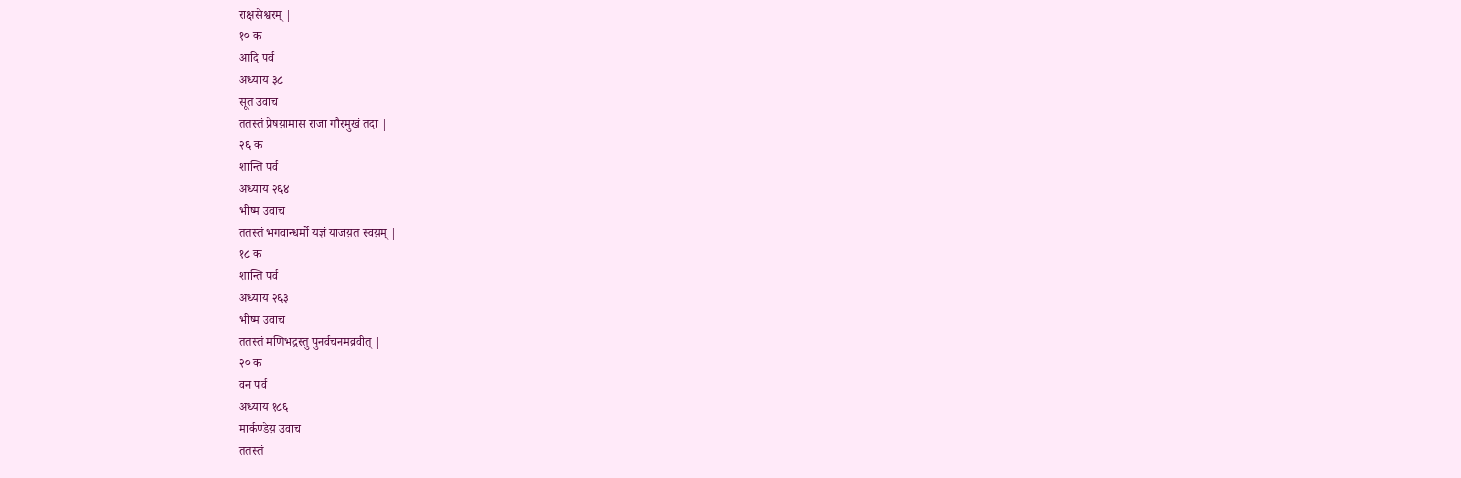राक्षसेश्वरम् |
१० क
आदि पर्व
अध्याय ३८
सूत उवाच
ततस्तं प्रेषय़ामास राजा गौरमुखं तदा |
२६ क
शान्ति पर्व
अध्याय २६४
भीष्म उवाच
ततस्तं भगवान्धर्मो यज्ञं याजय़त स्वय़म् |
१८ क
शान्ति पर्व
अध्याय २६३
भीष्म उवाच
ततस्तं मणिभद्रस्तु पुनर्वचनमव्रवीत् |
२० क
वन पर्व
अध्याय १८६
मार्कण्डेय़ उवाच
ततस्तं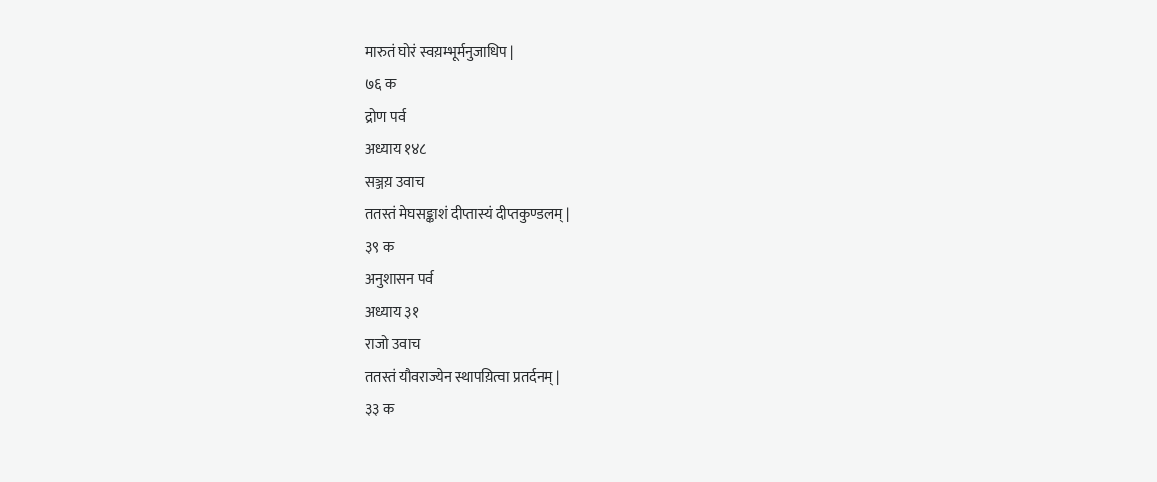मारुतं घोरं स्वय़म्भूर्मनुजाधिप |
७६ क
द्रोण पर्व
अध्याय १४८
सञ्जय़ उवाच
ततस्तं मेघसङ्काशं दीप्तास्यं दीप्तकुण्डलम् |
३९ क
अनुशासन पर्व
अध्याय ३१
राजो उवाच
ततस्तं यौवराज्येन स्थापय़ित्वा प्रतर्दनम् |
३३ क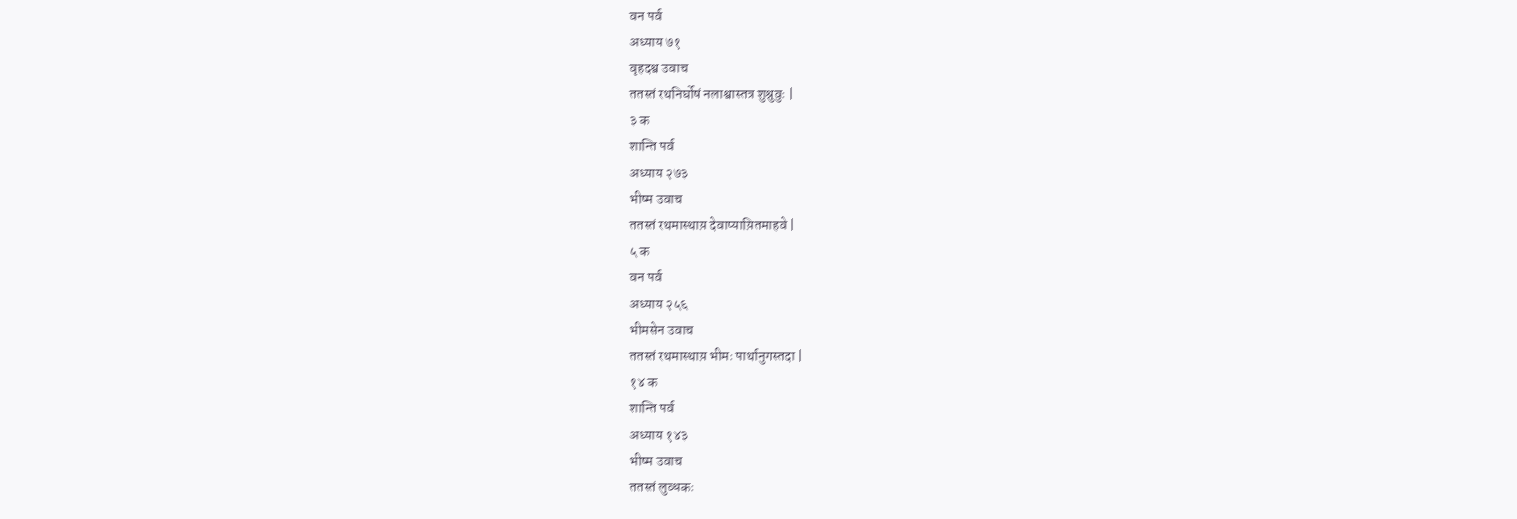वन पर्व
अध्याय ७१
वृहदश्व उवाच
ततस्तं रथनिर्घोषं नलाश्वास्तत्र शुश्रुवुः |
३ क
शान्ति पर्व
अध्याय २७३
भीष्म उवाच
ततस्तं रथमास्थाय़ देवाप्याय़ितमाहवे |
५ क
वन पर्व
अध्याय २५६
भीमसेन उवाच
ततस्तं रथमास्थाय़ भीमः पार्थानुगस्तदा |
१४ क
शान्ति पर्व
अध्याय १४३
भीष्म उवाच
ततस्तं लुव्धकः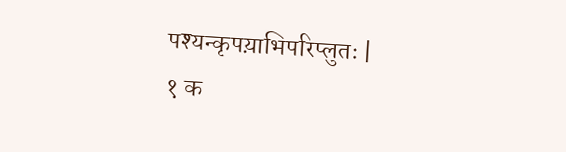पश्यन्कृपय़ाभिपरिप्लुतः |
१ क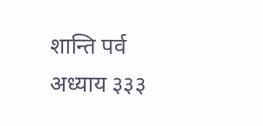शान्ति पर्व
अध्याय ३३३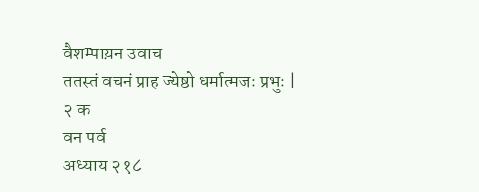वैशम्पाय़न उवाच
ततस्तं वचनं प्राह ज्येष्ठो धर्मात्मजः प्रभुः |
२ क
वन पर्व
अध्याय २१८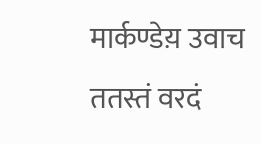मार्कण्डेय़ उवाच
ततस्तं वरदं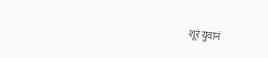शूरं युवानं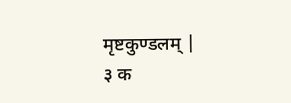मृष्टकुण्डलम् |
३ क